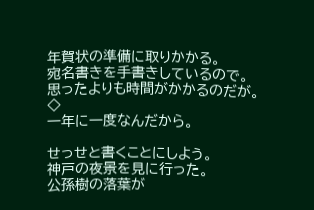年賀状の準備に取りかかる。
宛名書きを手書きしているので。
思ったよりも時間がかかるのだが。
◇
一年に一度なんだから。

せっせと書くことにしよう。
神戸の夜景を見に行った。
公孫樹の落葉が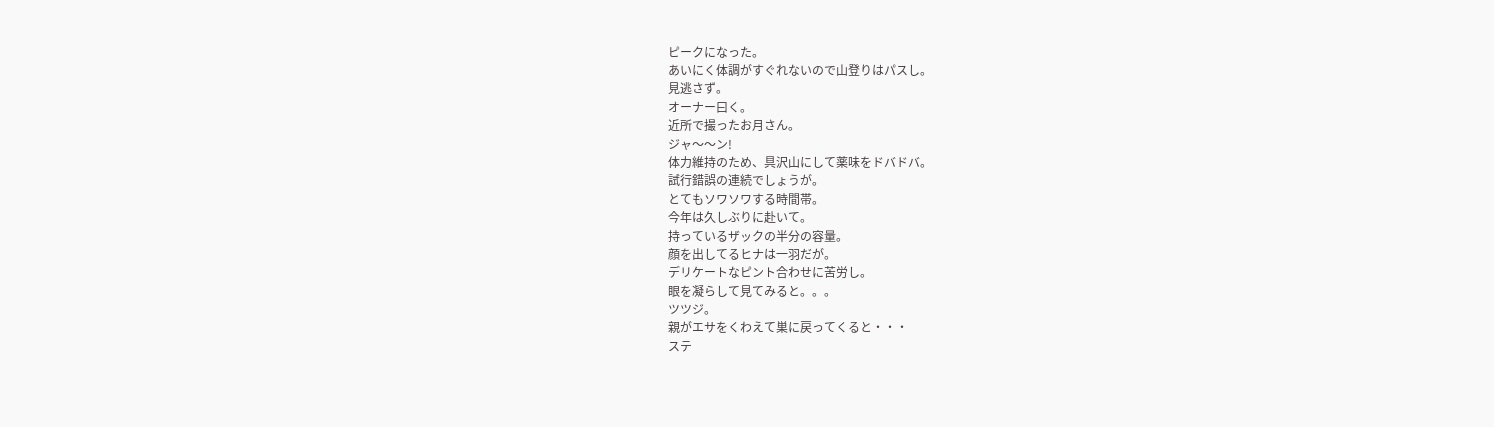ピークになった。
あいにく体調がすぐれないので山登りはパスし。
見逃さず。
オーナー曰く。
近所で撮ったお月さん。
ジャ〜〜ン!
体力維持のため、具沢山にして薬味をドバドバ。
試行錯誤の連続でしょうが。
とてもソワソワする時間帯。
今年は久しぶりに赴いて。
持っているザックの半分の容量。
顔を出してるヒナは一羽だが。
デリケートなピント合わせに苦労し。
眼を凝らして見てみると。。。
ツツジ。
親がエサをくわえて巣に戻ってくると・・・
ステ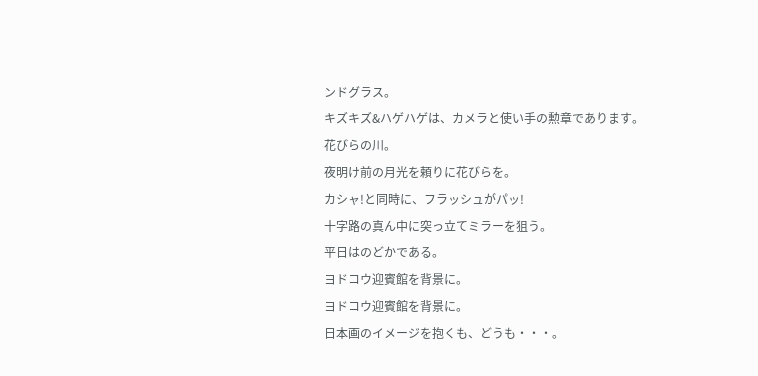ンドグラス。
キズキズ&ハゲハゲは、カメラと使い手の勲章であります。
花びらの川。
夜明け前の月光を頼りに花びらを。
カシャ!と同時に、フラッシュがパッ!
十字路の真ん中に突っ立てミラーを狙う。
平日はのどかである。
ヨドコウ迎賓館を背景に。
ヨドコウ迎賓館を背景に。
日本画のイメージを抱くも、どうも・・・。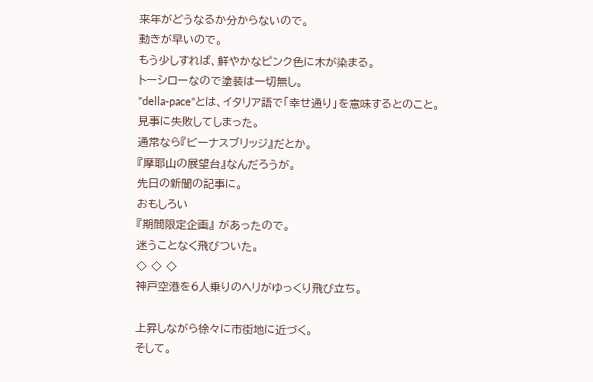来年がどうなるか分からないので。
動きが早いので。
もう少しすれば、鮮やかなピンク色に木が染まる。
トーシローなので塗装は一切無し。
"della-pace"とは、イタリア語で「幸せ通り」を意味するとのこと。
見事に失敗してしまった。
通常なら『ビーナスブリッジ』だとか。
『摩耶山の展望台』なんだろうが。
先日の新聞の記事に。
おもしろい
『期間限定企画』 があったので。
迷うことなく飛びついた。
◇ ◇ ◇
神戸空港を6人乗りのヘリがゆっくり飛び立ち。

上昇しながら徐々に市街地に近づく。
そして。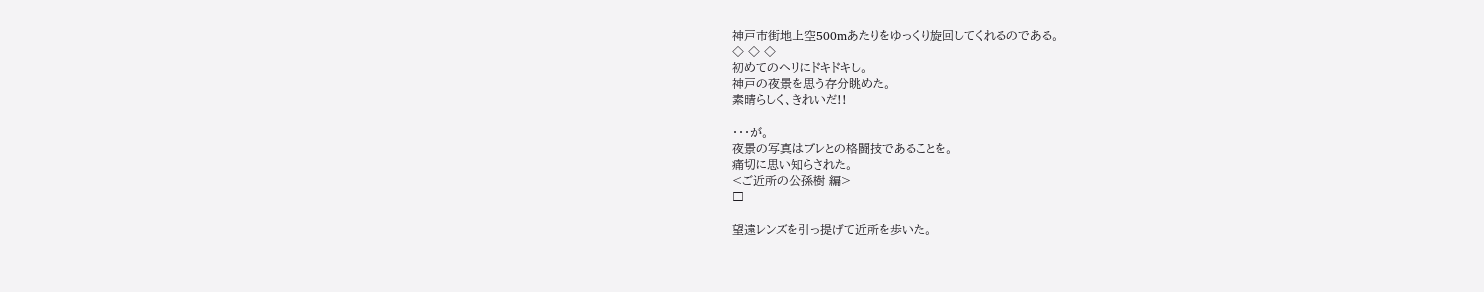神戸市街地上空500mあたりをゆっくり旋回してくれるのである。
◇ ◇ ◇
初めてのヘリにドキドキし。
神戸の夜景を思う存分眺めた。
素晴らしく、きれいだ!!

・・・が。
夜景の写真はブレとの格闘技であることを。
痛切に思い知らされた。
<ご近所の公孫樹 編>
□

望遠レンズを引っ提げて近所を歩いた。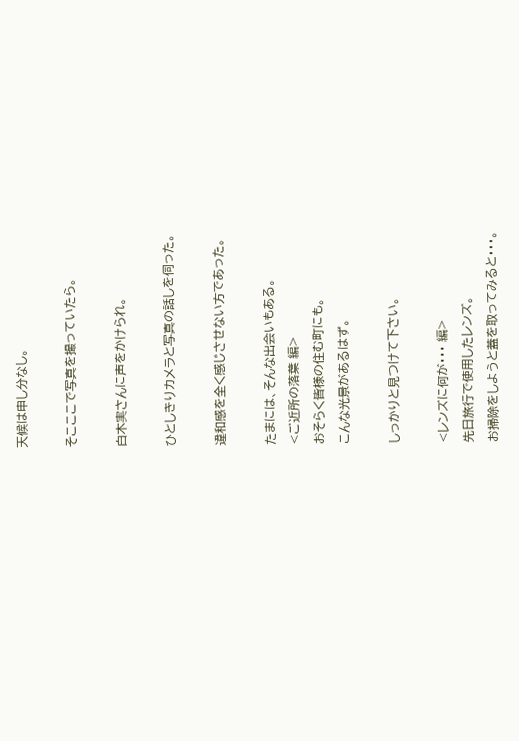天候は申し分なし。

そこここで写真を撮っていたら。

白木実さんに声をかけられ。

ひとしきりカメラと写真の話しを伺った。

違和感を全く感じさせない方であった。

たまには、そんな出会いもある。
<ご近所の落葉 編>
おそらく皆様の住む町にも。
こんな光景があるはず。

しっかりと見つけて下さい。

<レンズに何が・・・ 編>
先日旅行で使用したレンズ。
お掃除をしようと蓋を取ってみると・・・。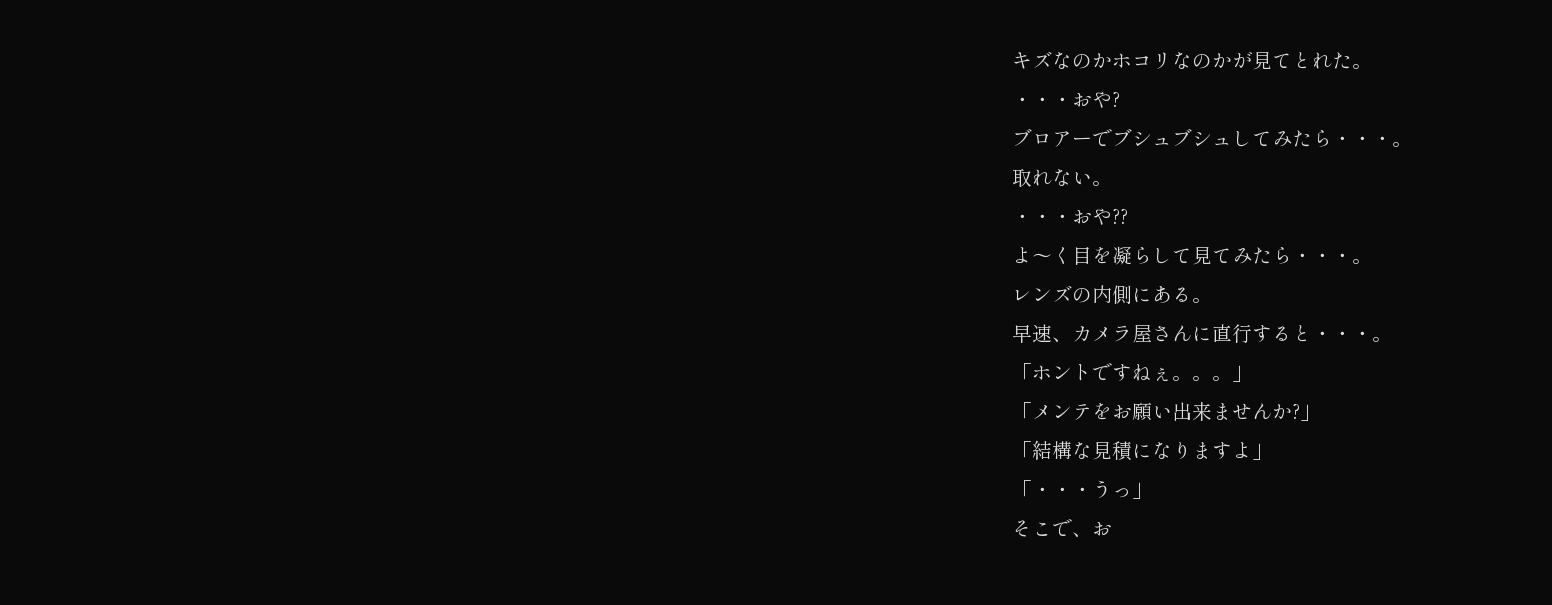キズなのかホコリなのかが見てとれた。
・・・おや?
ブロアーでブシュブシュしてみたら・・・。
取れない。
・・・おや??
よ〜く目を凝らして見てみたら・・・。
レンズの内側にある。
早速、カメラ屋さんに直行すると・・・。
「ホントですねぇ。。。」
「メンテをお願い出来ませんか?」
「結構な見積になりますよ」
「・・・うっ」
そこで、お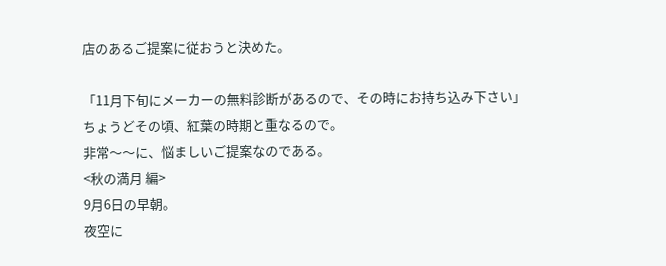店のあるご提案に従おうと決めた。

「11月下旬にメーカーの無料診断があるので、その時にお持ち込み下さい」
ちょうどその頃、紅葉の時期と重なるので。
非常〜〜に、悩ましいご提案なのである。
<秋の満月 編>
9月6日の早朝。
夜空に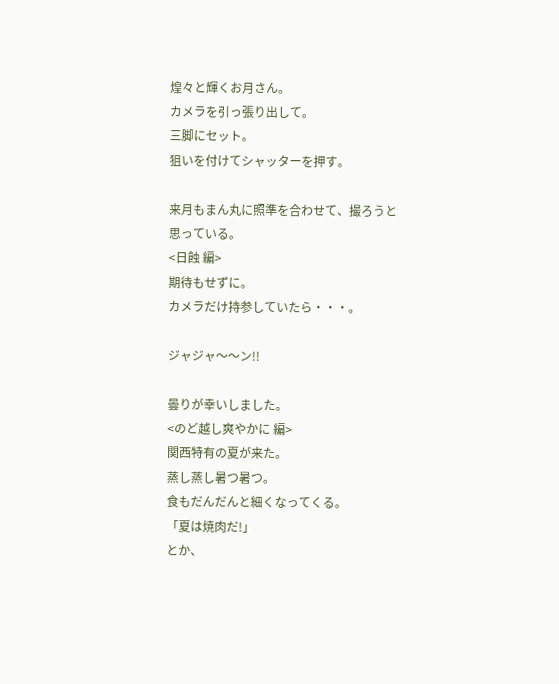煌々と輝くお月さん。
カメラを引っ張り出して。
三脚にセット。
狙いを付けてシャッターを押す。

来月もまん丸に照準を合わせて、撮ろうと思っている。
<日蝕 編>
期待もせずに。
カメラだけ持参していたら・・・。

ジャジャ〜〜ン!!

曇りが幸いしました。
<のど越し爽やかに 編>
関西特有の夏が来た。
蒸し蒸し暑つ暑つ。
食もだんだんと細くなってくる。
「夏は焼肉だ!」
とか、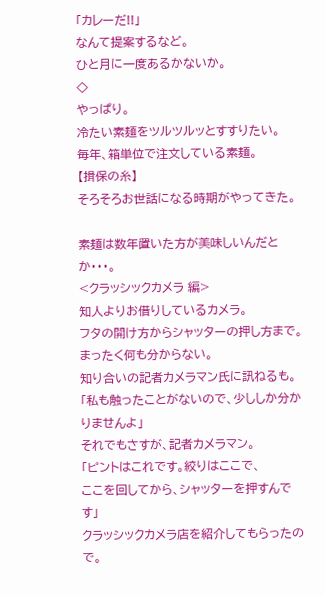「カレーだ!!」
なんて提案するなど。
ひと月に一度あるかないか。
◇
やっぱり。
冷たい素麺をツルツルッとすすりたい。
毎年、箱単位で注文している素麺。
【揖保の糸】
そろそろお世話になる時期がやってきた。

素麺は数年置いた方が美味しいんだとか・・・。
<クラッシックカメラ 編>
知人よりお借りしているカメラ。
フタの開け方からシャッターの押し方まで。
まったく何も分からない。
知り合いの記者カメラマン氏に訊ねるも。
「私も触ったことがないので、少ししか分かりませんよ」
それでもさすが、記者カメラマン。
「ピントはこれです。絞りはここで、
ここを回してから、シャッターを押すんです」
クラッシックカメラ店を紹介してもらったので。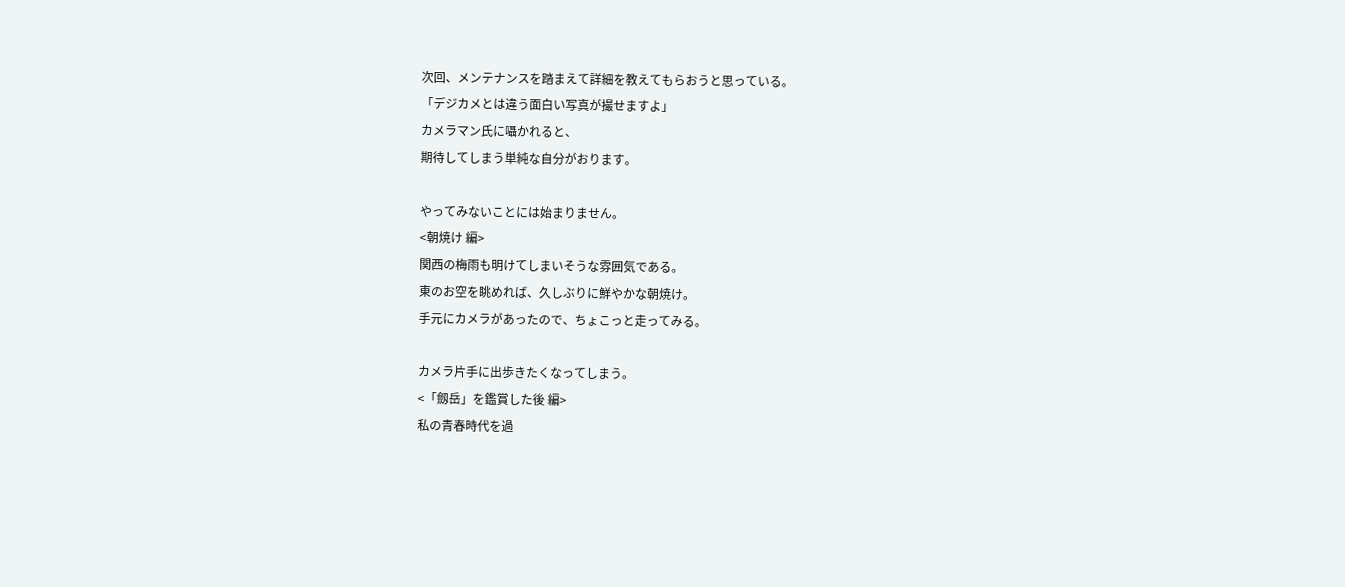次回、メンテナンスを踏まえて詳細を教えてもらおうと思っている。
「デジカメとは違う面白い写真が撮せますよ」
カメラマン氏に囁かれると、
期待してしまう単純な自分がおります。

やってみないことには始まりません。
<朝焼け 編>
関西の梅雨も明けてしまいそうな雰囲気である。
東のお空を眺めれば、久しぶりに鮮やかな朝焼け。
手元にカメラがあったので、ちょこっと走ってみる。

カメラ片手に出歩きたくなってしまう。
<「劔岳」を鑑賞した後 編>
私の青春時代を過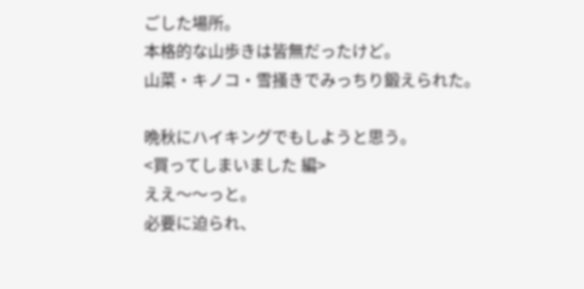ごした場所。
本格的な山歩きは皆無だったけど。
山菜・キノコ・雪掻きでみっちり鍛えられた。

晩秋にハイキングでもしようと思う。
<買ってしまいました 編>
ええ〜〜っと。
必要に迫られ、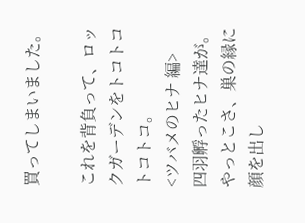買ってしまいました。

これを背負って、ロックガーデンをトコトコトコトコ。
<ツバメのヒナ 編>
四羽孵ったヒナ達が。
やっとこさ、巣の縁に顔を出し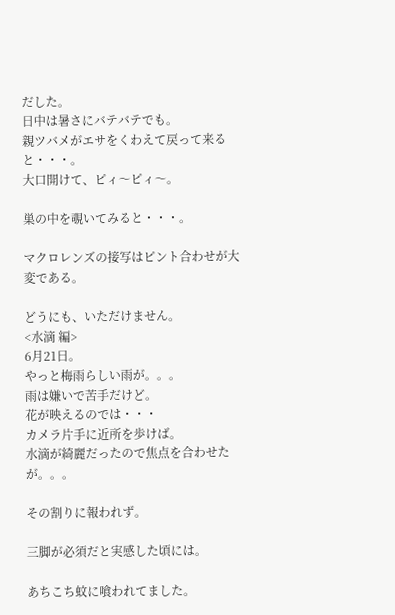だした。
日中は暑さにバテバテでも。
親ツバメがエサをくわえて戻って来ると・・・。
大口開けて、ピィ〜ピィ〜。

巣の中を覗いてみると・・・。

マクロレンズの接写はピント合わせが大変である。

どうにも、いただけません。
<水滴 編>
6月21日。
やっと梅雨らしい雨が。。。
雨は嫌いで苦手だけど。
花が映えるのでは・・・
カメラ片手に近所を歩けば。
水滴が綺麗だったので焦点を合わせたが。。。

その割りに報われず。

三脚が必須だと実感した頃には。

あちこち蚊に喰われてました。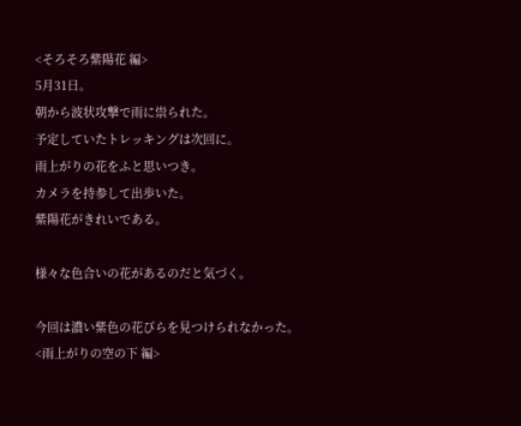<そろそろ紫陽花 編>
5月31日。
朝から波状攻撃で雨に祟られた。
予定していたトレッキングは次回に。
雨上がりの花をふと思いつき。
カメラを持参して出歩いた。
紫陽花がきれいである。

様々な色合いの花があるのだと気づく。

今回は濃い紫色の花びらを見つけられなかった。
<雨上がりの空の下 編>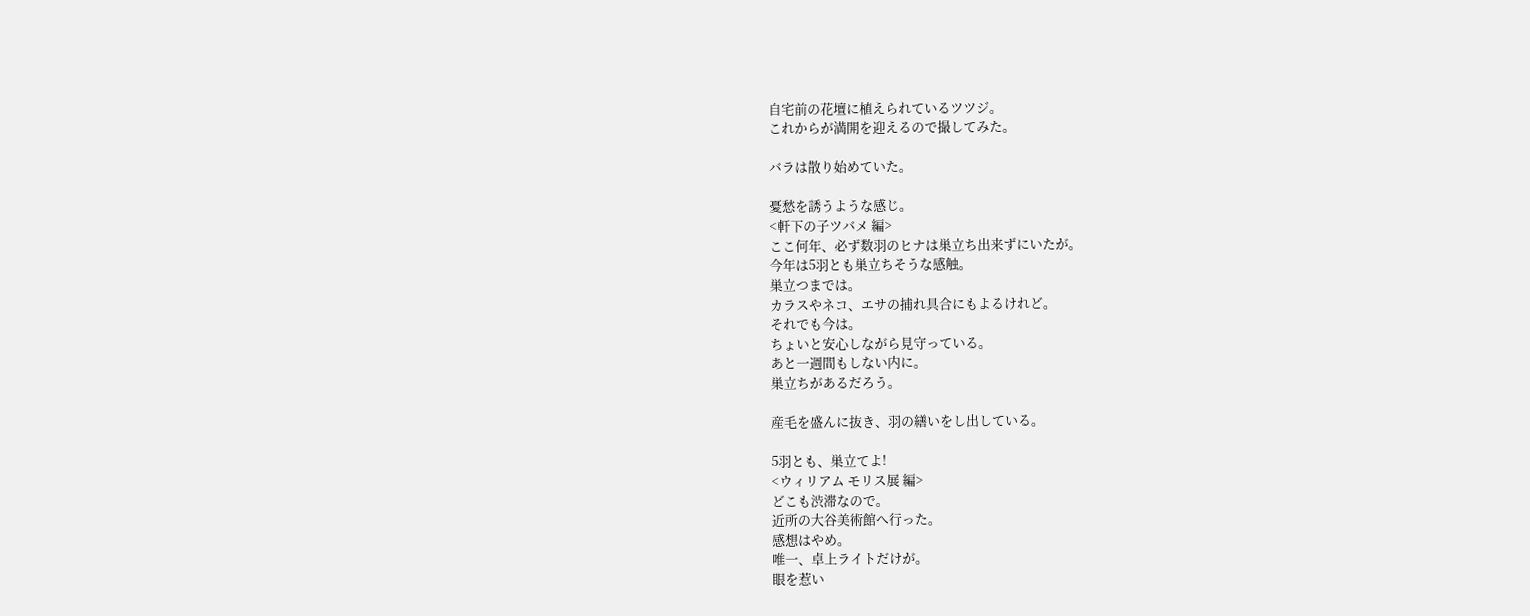自宅前の花壇に植えられているツツジ。
これからが満開を迎えるので撮してみた。

バラは散り始めていた。

憂愁を誘うような感じ。
<軒下の子ツバメ 編>
ここ何年、必ず数羽のヒナは巣立ち出来ずにいたが。
今年は5羽とも巣立ちそうな感触。
巣立つまでは。
カラスやネコ、エサの捕れ具合にもよるけれど。
それでも今は。
ちょいと安心しながら見守っている。
あと一週間もしない内に。
巣立ちがあるだろう。

産毛を盛んに抜き、羽の繕いをし出している。

5羽とも、巣立てよ!
<ウィリアム モリス展 編>
どこも渋滞なので。
近所の大谷美術館へ行った。
感想はやめ。
唯一、卓上ライトだけが。
眼を惹い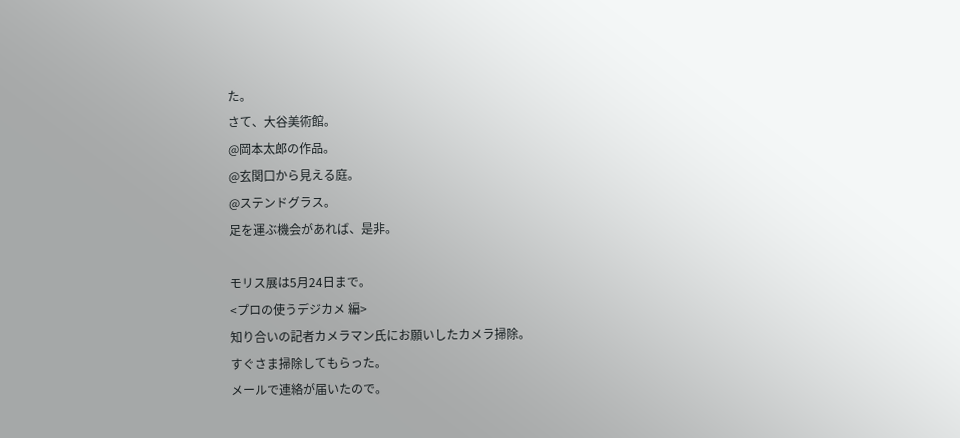た。
さて、大谷美術館。
@岡本太郎の作品。
@玄関口から見える庭。
@ステンドグラス。
足を運ぶ機会があれば、是非。

モリス展は5月24日まで。
<プロの使うデジカメ 編>
知り合いの記者カメラマン氏にお願いしたカメラ掃除。
すぐさま掃除してもらった。
メールで連絡が届いたので。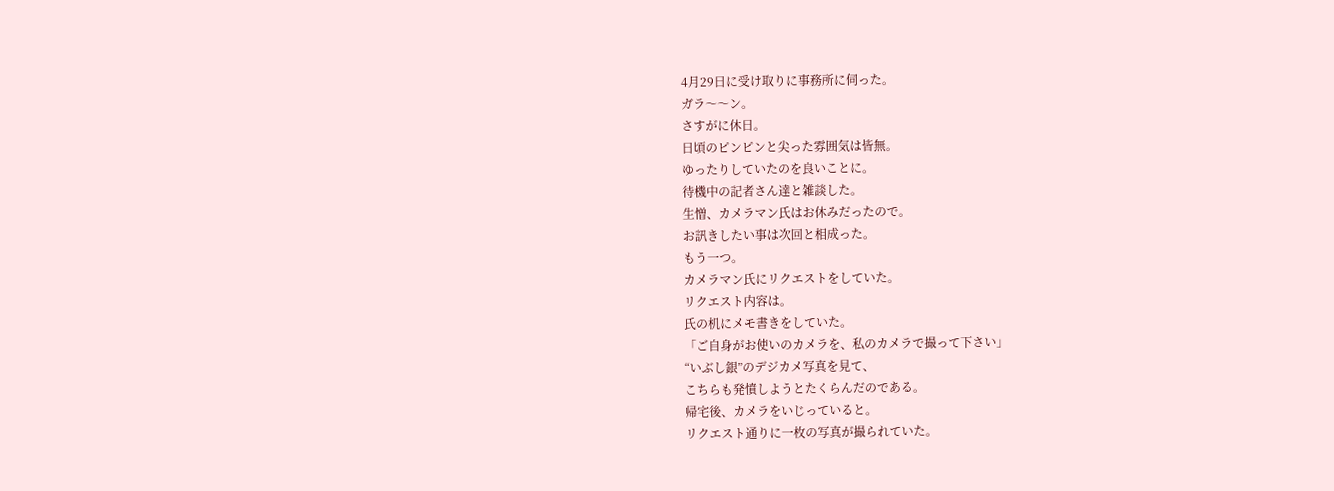4月29日に受け取りに事務所に伺った。
ガラ〜〜ン。
さすがに休日。
日頃のピンピンと尖った雰囲気は皆無。
ゆったりしていたのを良いことに。
待機中の記者さん達と雑談した。
生憎、カメラマン氏はお休みだったので。
お訊きしたい事は次回と相成った。
もう一つ。
カメラマン氏にリクエストをしていた。
リクエスト内容は。
氏の机にメモ書きをしていた。
「ご自身がお使いのカメラを、私のカメラで撮って下さい」
“いぶし銀”のデジカメ写真を見て、
こちらも発憤しようとたくらんだのである。
帰宅後、カメラをいじっていると。
リクエスト通りに一枚の写真が撮られていた。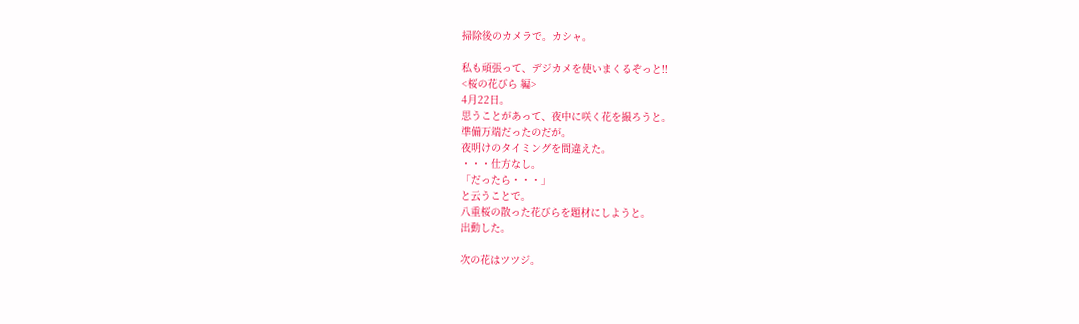掃除後のカメラで。カシャ。

私も頑張って、デジカメを使いまくるぞっと!!
<桜の花びら 編>
4月22日。
思うことがあって、夜中に咲く花を撮ろうと。
準備万端だったのだが。
夜明けのタイミングを間違えた。
・・・仕方なし。
「だったら・・・」
と云うことで。
八重桜の散った花びらを題材にしようと。
出動した。

次の花はツツジ。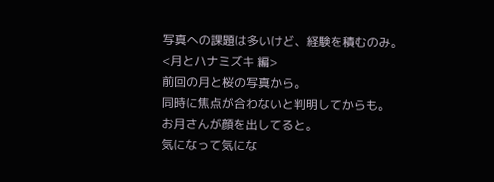写真への課題は多いけど、経験を積むのみ。
<月とハナミズキ 編>
前回の月と桜の写真から。
同時に焦点が合わないと判明してからも。
お月さんが顔を出してると。
気になって気にな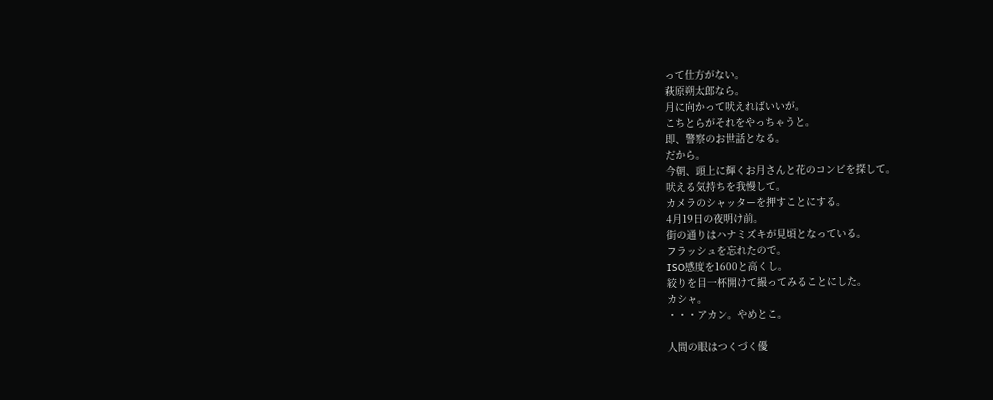って仕方がない。
萩原朔太郎なら。
月に向かって吠えればいいが。
こちとらがそれをやっちゃうと。
即、警察のお世話となる。
だから。
今朝、頭上に輝くお月さんと花のコンビを探して。
吠える気持ちを我慢して。
カメラのシャッターを押すことにする。
4月19日の夜明け前。
街の通りはハナミズキが見頃となっている。
フラッシュを忘れたので。
ISO感度を1600と高くし。
絞りを目一杯開けて撮ってみることにした。
カシャ。
・・・アカン。やめとこ。

人間の眼はつくづく優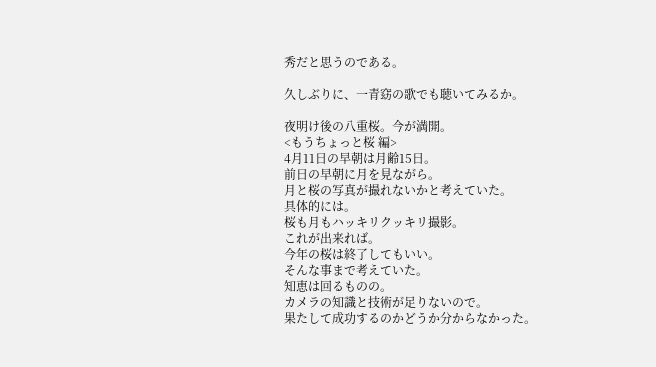秀だと思うのである。

久しぶりに、一青窈の歌でも聴いてみるか。

夜明け後の八重桜。今が満開。
<もうちょっと桜 編>
4月11日の早朝は月齢15日。
前日の早朝に月を見ながら。
月と桜の写真が撮れないかと考えていた。
具体的には。
桜も月もハッキリクッキリ撮影。
これが出来れば。
今年の桜は終了してもいい。
そんな事まで考えていた。
知恵は回るものの。
カメラの知識と技術が足りないので。
果たして成功するのかどうか分からなかった。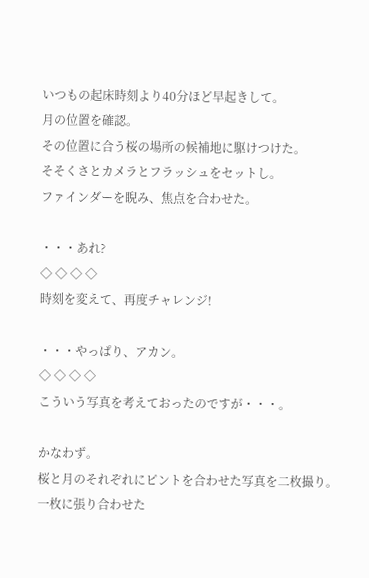いつもの起床時刻より40分ほど早起きして。
月の位置を確認。
その位置に合う桜の場所の候補地に駆けつけた。
そそくさとカメラとフラッシュをセットし。
ファインダーを睨み、焦点を合わせた。

・・・あれ?
◇ ◇ ◇ ◇
時刻を変えて、再度チャレンジ!

・・・やっぱり、アカン。
◇ ◇ ◇ ◇
こういう写真を考えておったのですが・・・。

かなわず。
桜と月のそれぞれにピントを合わせた写真を二枚撮り。
一枚に張り合わせた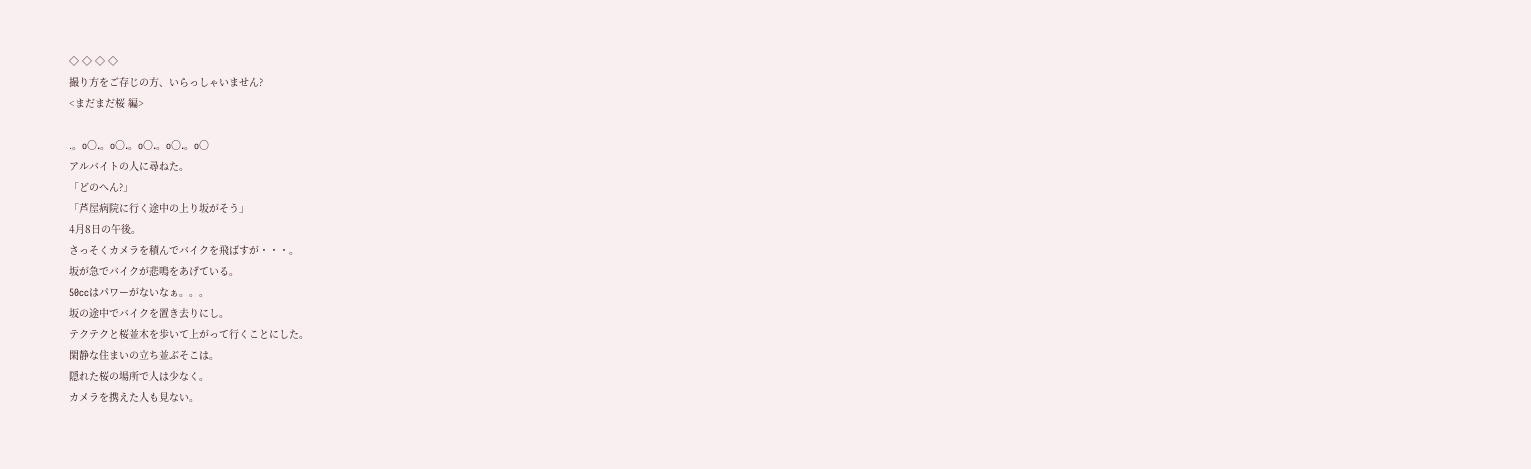◇ ◇ ◇ ◇
撮り方をご存じの方、いらっしゃいません?
<まだまだ桜 編>

.。o○.。o○.。o○.。o○.。o○
アルバイトの人に尋ねた。
「どのへん?」
「芦屋病院に行く途中の上り坂がそう」
4月8日の午後。
さっそくカメラを積んでバイクを飛ばすが・・・。
坂が急でバイクが悲鳴をあげている。
50ccはパワーがないなぁ。。。
坂の途中でバイクを置き去りにし。
テクテクと桜並木を歩いて上がって行くことにした。
閑静な住まいの立ち並ぶそこは。
隠れた桜の場所で人は少なく。
カメラを携えた人も見ない。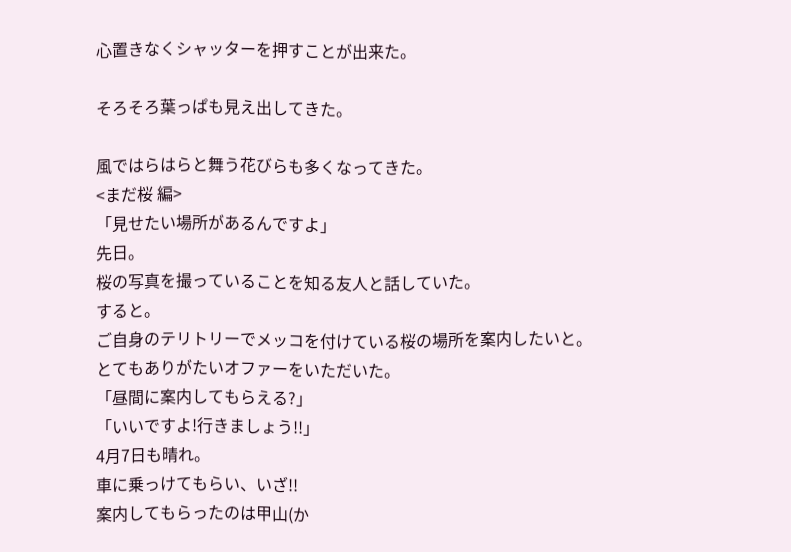心置きなくシャッターを押すことが出来た。

そろそろ葉っぱも見え出してきた。

風ではらはらと舞う花びらも多くなってきた。
<まだ桜 編>
「見せたい場所があるんですよ」
先日。
桜の写真を撮っていることを知る友人と話していた。
すると。
ご自身のテリトリーでメッコを付けている桜の場所を案内したいと。
とてもありがたいオファーをいただいた。
「昼間に案内してもらえる?」
「いいですよ!行きましょう!!」
4月7日も晴れ。
車に乗っけてもらい、いざ!!
案内してもらったのは甲山(か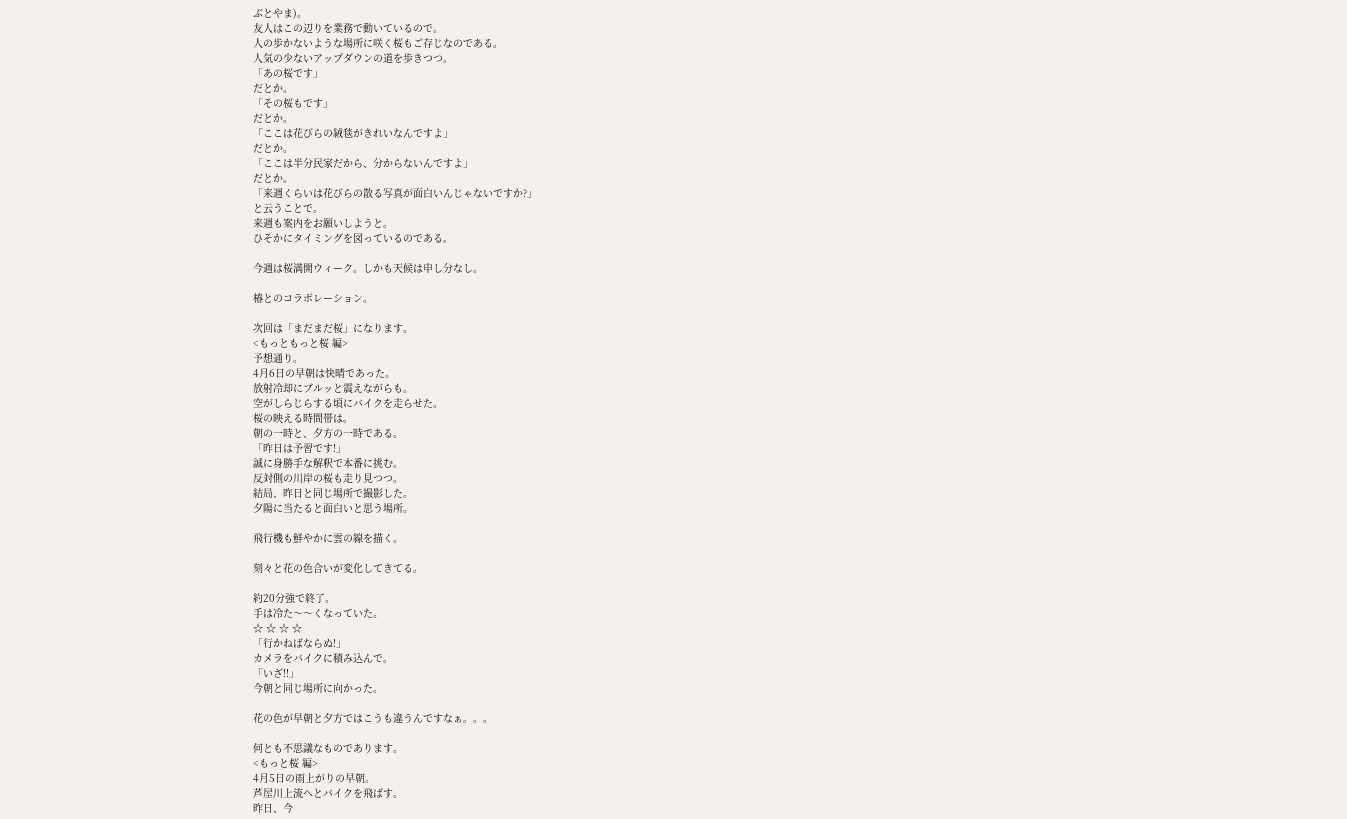ぶとやま)。
友人はこの辺りを業務で動いているので。
人の歩かないような場所に咲く桜もご存じなのである。
人気の少ないアップダウンの道を歩きつつ。
「あの桜です」
だとか。
「その桜もです」
だとか。
「ここは花びらの絨毯がきれいなんですよ」
だとか。
「ここは半分民家だから、分からないんですよ」
だとか。
「来週くらいは花びらの散る写真が面白いんじゃないですか?」
と云うことで。
来週も案内をお願いしようと。
ひそかにタイミングを図っているのである。

今週は桜満開ウィーク。しかも天候は申し分なし。

椿とのコラボレーション。

次回は「まだまだ桜」になります。
<もっともっと桜 編>
予想通り。
4月6日の早朝は快晴であった。
放射冷却にブルッと震えながらも。
空がしらじらする頃にバイクを走らせた。
桜の映える時間帯は。
朝の一時と、夕方の一時である。
「昨日は予習です!」
誠に身勝手な解釈で本番に挑む。
反対側の川岸の桜も走り見つつ。
結局、昨日と同じ場所で撮影した。
夕陽に当たると面白いと思う場所。

飛行機も鮮やかに雲の線を描く。

刻々と花の色合いが変化してきてる。

約20分強で終了。
手は冷た〜〜くなっていた。
☆ ☆ ☆ ☆
「行かねばならぬ!」
カメラをバイクに積み込んで。
「いざ!!」
今朝と同じ場所に向かった。

花の色が早朝と夕方ではこうも違うんですなぁ。。。

何とも不思議なものであります。
<もっと桜 編>
4月5日の雨上がりの早朝。
芦屋川上流へとバイクを飛ばす。
昨日、今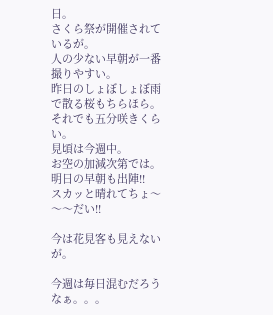日。
さくら祭が開催されているが。
人の少ない早朝が一番撮りやすい。
昨日のしょぼしょぼ雨で散る桜もちらほら。
それでも五分咲きくらい。
見頃は今週中。
お空の加減次第では。
明日の早朝も出陣!!
スカッと晴れてちょ〜〜〜だい!!

今は花見客も見えないが。

今週は毎日混むだろうなぁ。。。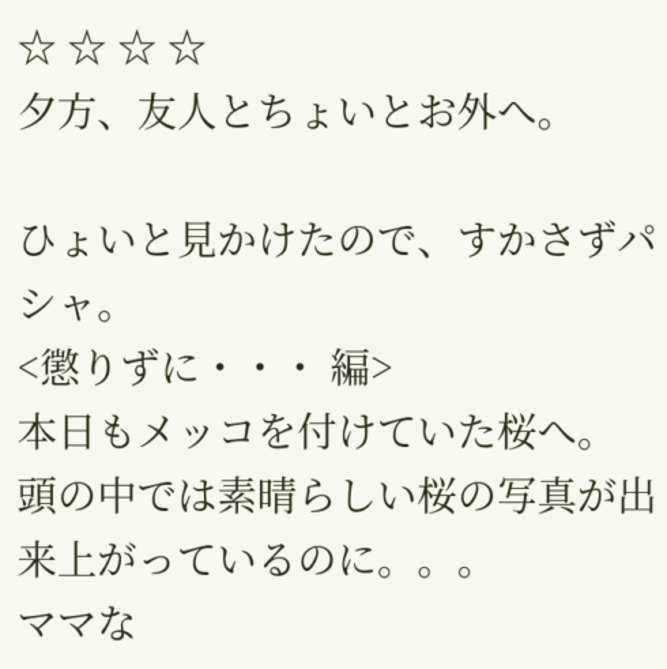☆ ☆ ☆ ☆
夕方、友人とちょいとお外へ。

ひょいと見かけたので、すかさずパシャ。
<懲りずに・・・ 編>
本日もメッコを付けていた桜へ。
頭の中では素晴らしい桜の写真が出来上がっているのに。。。
ママな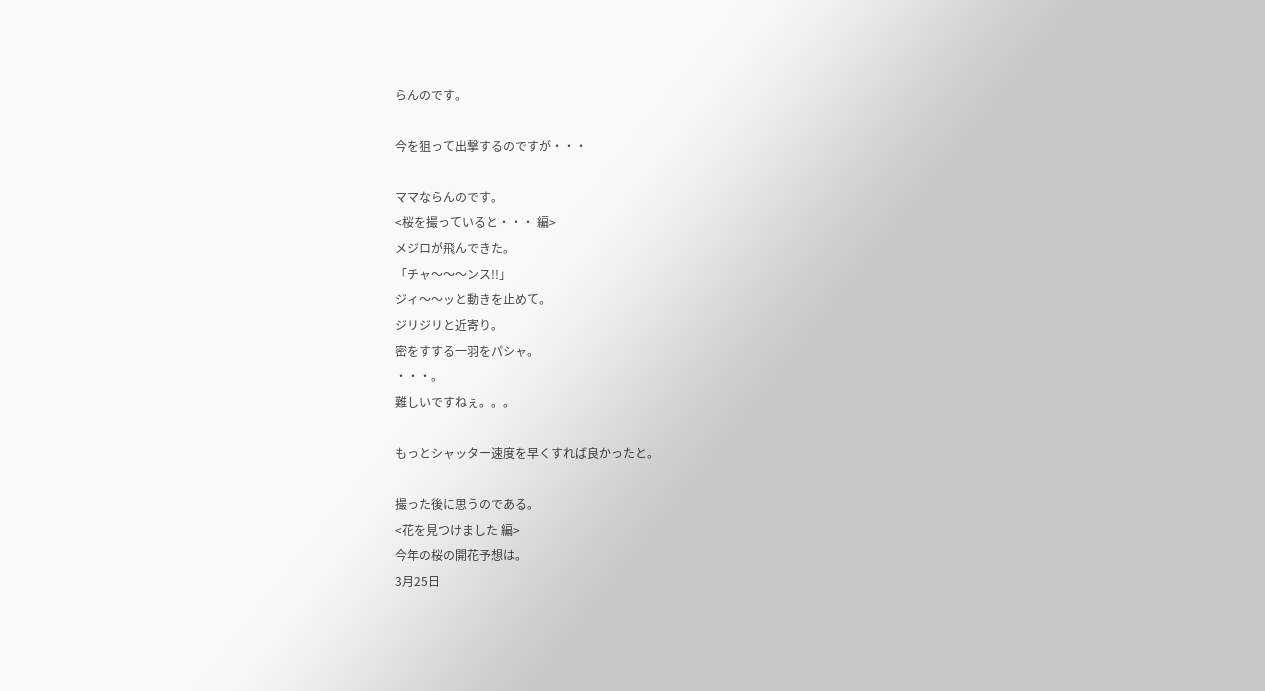らんのです。

今を狙って出撃するのですが・・・

ママならんのです。
<桜を撮っていると・・・ 編>
メジロが飛んできた。
「チャ〜〜〜ンス!!」
ジィ〜〜ッと動きを止めて。
ジリジリと近寄り。
密をすする一羽をパシャ。
・・・。
難しいですねぇ。。。

もっとシャッター速度を早くすれば良かったと。

撮った後に思うのである。
<花を見つけました 編>
今年の桜の開花予想は。
3月25日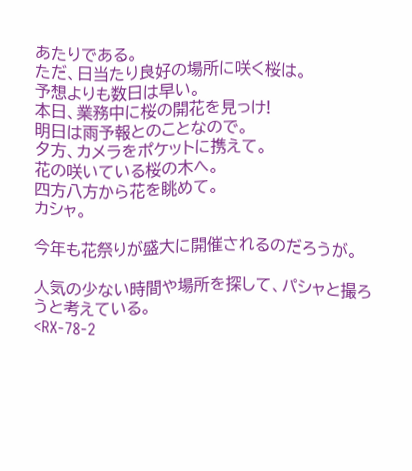あたりである。
ただ、日当たり良好の場所に咲く桜は。
予想よりも数日は早い。
本日、業務中に桜の開花を見っけ!
明日は雨予報とのことなので。
夕方、カメラをポケットに携えて。
花の咲いている桜の木へ。
四方八方から花を眺めて。
カシャ。

今年も花祭りが盛大に開催されるのだろうが。

人気の少ない時間や場所を探して、パシャと撮ろうと考えている。
<RX-78-2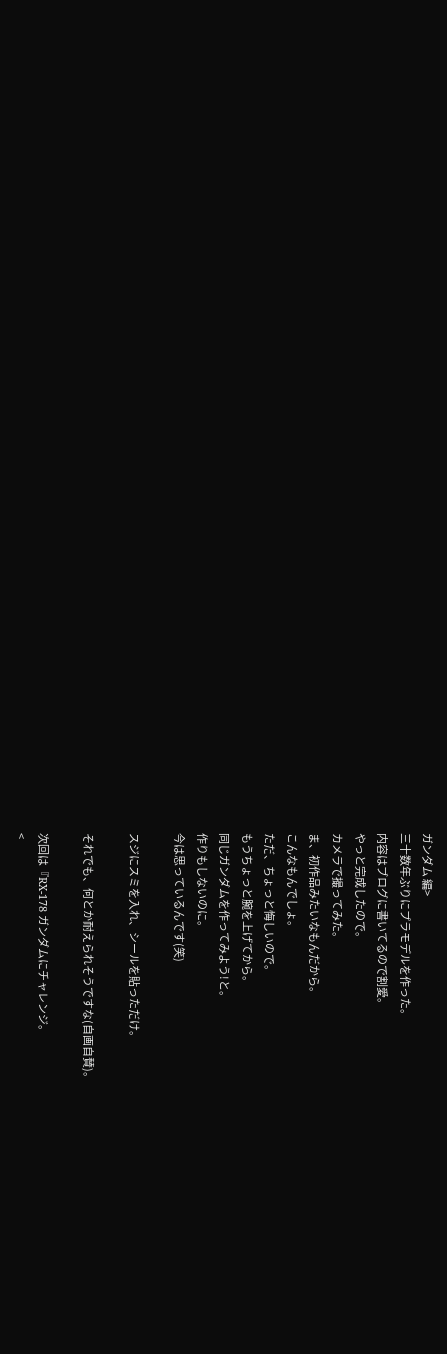ガンダム 編>
三十数年ぶりにプラモデルを作った。
内容はブログに書いてるので割愛。
やっと完成したので。
カメラで撮ってみた。
ま、初作品みたいなもんだから。
こんなもんでしょ。
ただ、ちょっと悔しいので。
もうちょっと腕を上げてから。
同じガンダムを作ってみよう!と。
作りもしないのに。
今は思っているんです(笑)

スジにスミを入れ、シールを貼っただけ。

それでも、何とか耐えられそうですな(自画自賛)。

次回は『RX-178 ガンダムにチャレンジ。
<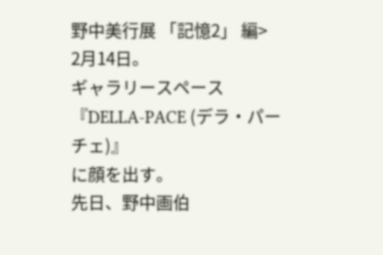野中美行展 「記憶2」 編>
2月14日。
ギャラリースペース
『DELLA-PACE (デラ・パーチェ)』
に顔を出す。
先日、野中画伯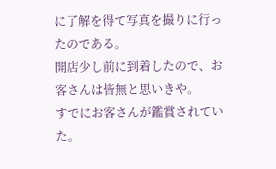に了解を得て写真を撮りに行ったのである。
開店少し前に到着したので、お客さんは皆無と思いきや。
すでにお客さんが鑑賞されていた。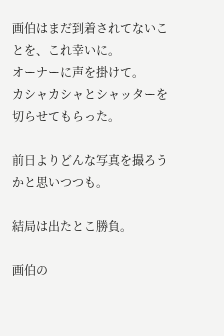画伯はまだ到着されてないことを、これ幸いに。
オーナーに声を掛けて。
カシャカシャとシャッターを切らせてもらった。

前日よりどんな写真を撮ろうかと思いつつも。

結局は出たとこ勝負。

画伯の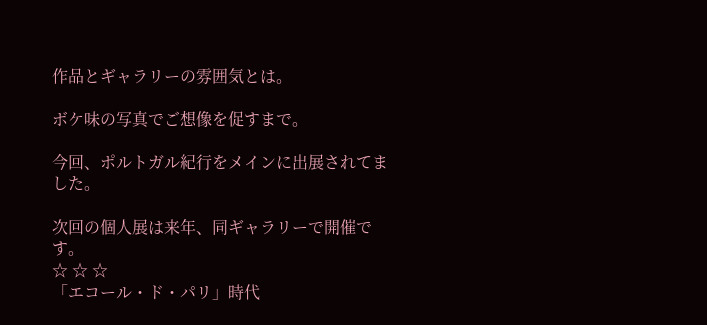作品とギャラリーの雰囲気とは。

ボケ味の写真でご想像を促すまで。

今回、ポルトガル紀行をメインに出展されてました。

次回の個人展は来年、同ギャラリーで開催です。
☆ ☆ ☆
「エコール・ド・パリ」時代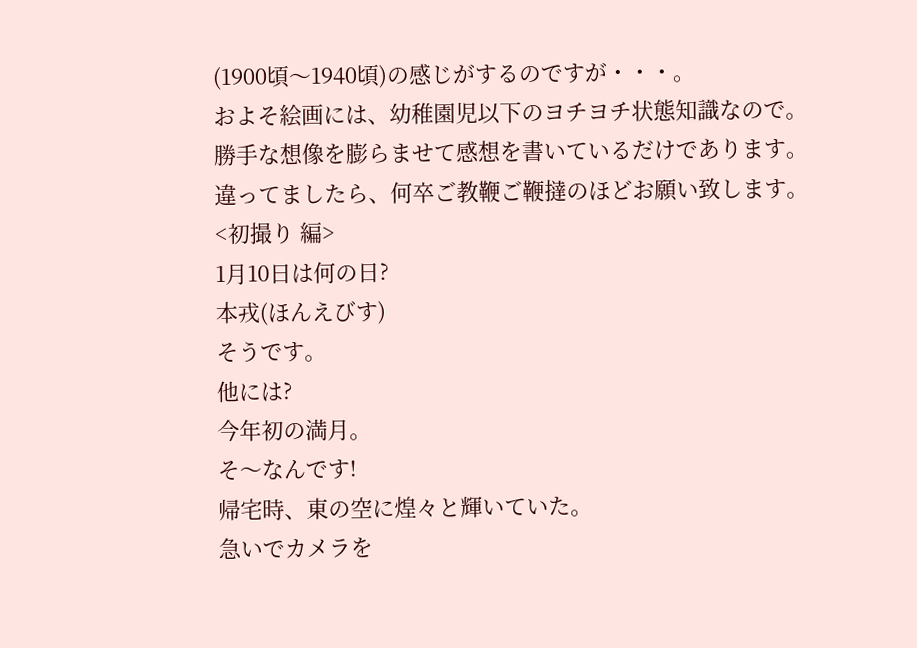(1900頃〜1940頃)の感じがするのですが・・・。
およそ絵画には、幼稚園児以下のヨチヨチ状態知識なので。
勝手な想像を膨らませて感想を書いているだけであります。
違ってましたら、何卒ご教鞭ご鞭撻のほどお願い致します。
<初撮り 編>
1月10日は何の日?
本戎(ほんえびす)
そうです。
他には?
今年初の満月。
そ〜なんです!
帰宅時、東の空に煌々と輝いていた。
急いでカメラを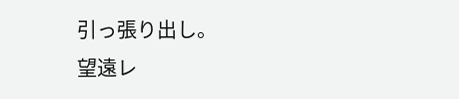引っ張り出し。
望遠レ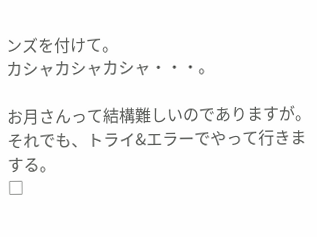ンズを付けて。
カシャカシャカシャ・・・。

お月さんって結構難しいのでありますが。
それでも、トライ&エラーでやって行きまする。
□